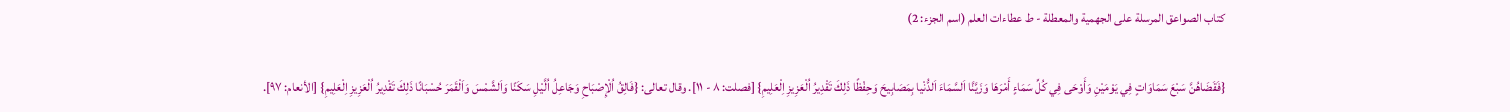كتاب الصواعق المرسلة على الجهمية والمعطلة - ط عطاءات العلم (اسم الجزء: 2)

{فَقَضَاهُنَّ سَبْعَ سَمَاوَاتٍ فِي يَوْمَيْنِ وَأَوْحَى فِي كُلِّ سَمَاءٍ أَمْرَهَا وَزَيَّنَّا اَلسَّمَاءَ اَلدُّنْيا بِمَصَابِيحَ وَحِفْظًا ذَلِكَ تَقْدِيرُ اُلْعَزِيزِ اِلْعَلِيمِ} [فصلت: ٨ - ١١]. وقال تعالى: {فَالِقُ اُلْإِصْبَاحِ وَجَاعِلُ اُلَّيْلِ سَكَنًا وَاَلشَّمْسَ وَاَلْقَمَرَ حُسْبَانًا ذَلِكَ تَقْدِيرُ اُلْعَزِيزِ اِلْعَلِيمِ} [الأنعام: ٩٧].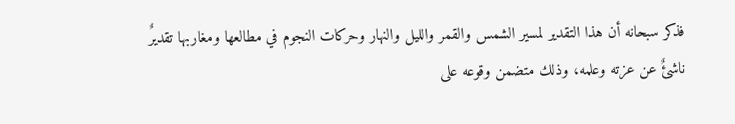فذكر سبحانه أن هذا التقدير لمسير الشمس والقمر والليل والنهار وحركات النجوم في مطالعها ومغاربها تقديرٌ ناشئٌ عن عزته وعلمه، وذلك متضمن وقوعه على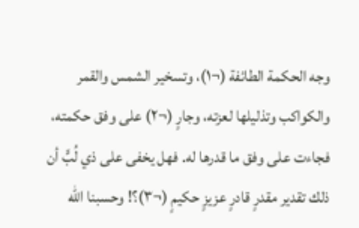وجه الحكمة الطائفة (¬١)، وتسخير الشمس والقمر والكواكب وتذليلها لعزته، وجارٍ (¬٢) على وفق حكمته، فجاءت على وفق ما قدرها له. فهل يخفى على ذي لُبٍّ أن ذلك تقدير مقدرٍ قادرٍ عزيزٍ حكيمٍ (¬٣)؟! وحسبنا الله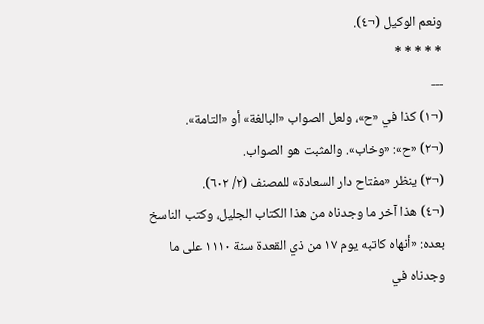ونعم الوكيل (¬٤).
* * * * *
---
(¬١) كذا في «ح»، ولعل الصواب «البالغة» أو «التامة».
(¬٢) «ح»: «وخاب». والمثبت هو الصواب.
(¬٣) ينظر «مفتاح دار السعادة» للمصنف (٢/ ٦٠٢).
(¬٤) هذا آخر ما وجدناه من هذا الكتاب الجليل، وكتب الناسخ بعده: «أنهاه كاتبه يوم ١٧ من ذي القعدة سنة ١١١٠ على ما وجدناه في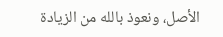الأصل، ونعوذ بالله من الزيادة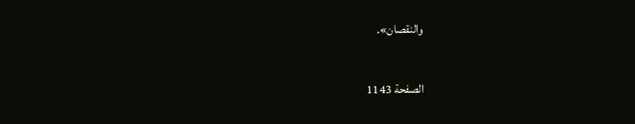والنقصان».

الصفحة 1143